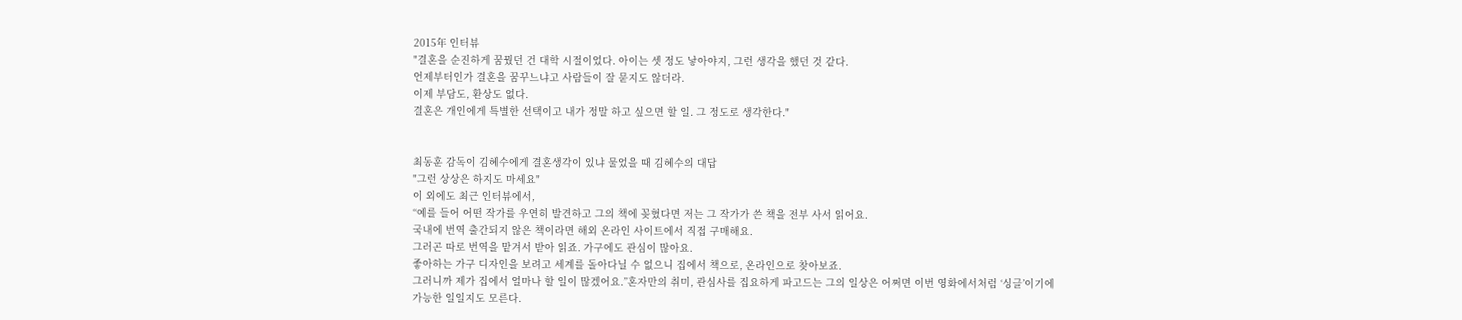2015年 인터뷰
"결혼을 순진하게 꿈꿨던 건 대학 시절이었다. 아이는 셋 정도 낳아야지, 그런 생각을 했던 것 같다.
언제부터인가 결혼을 꿈꾸느냐고 사람들이 잘 묻지도 않더라.
이제 부담도, 환상도 없다.
결혼은 개인에게 특별한 선택이고 내가 정말 하고 싶으면 할 일. 그 정도로 생각한다."


최동훈 감독이 김혜수에게 결혼생각이 있냐 물었을 때 김혜수의 대답
"그런 상상은 하지도 마세요"
이 외에도 최근 인터뷰에서,
“예를 들어 어떤 작가를 우연히 발견하고 그의 책에 꽂혔다면 저는 그 작가가 쓴 책을 전부 사서 읽어요.
국내에 번역 출간되지 않은 책이라면 해외 온라인 사이트에서 직접 구매해요.
그러곤 따로 번역을 맡겨서 받아 읽죠. 가구에도 관심이 많아요.
좋아하는 가구 디자인을 보려고 세계를 돌아다닐 수 없으니 집에서 책으로, 온라인으로 찾아보죠.
그러니까 제가 집에서 얼마나 할 일이 많겠어요.”혼자만의 취미, 관심사를 집요하게 파고드는 그의 일상은 어쩌면 이번 영화에서처럼 ‘싱글’이기에 가능한 일일지도 모른다.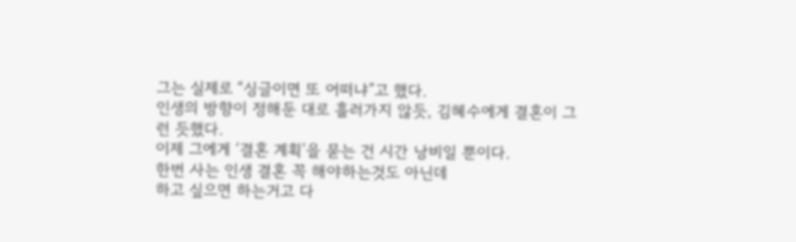그는 실제로 “싱글이면 또 어떠냐”고 했다.
인생의 방향이 정해둔 대로 흘러가지 않듯, 김혜수에게 결혼이 그런 듯했다.
이제 그에게 ‘결혼 계획’을 묻는 건 시간 낭비일 뿐이다.
한번 사는 인생 결혼 꼭 해야하는것도 아닌데
하고 싶으면 하는거고 다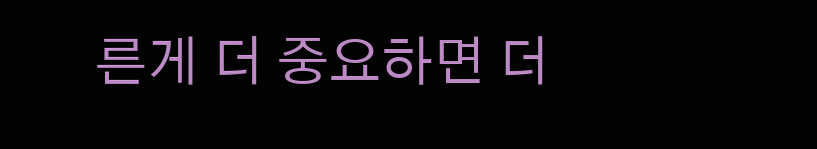른게 더 중요하면 더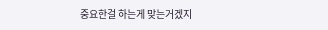중요한걸 하는게 맞는거겠지